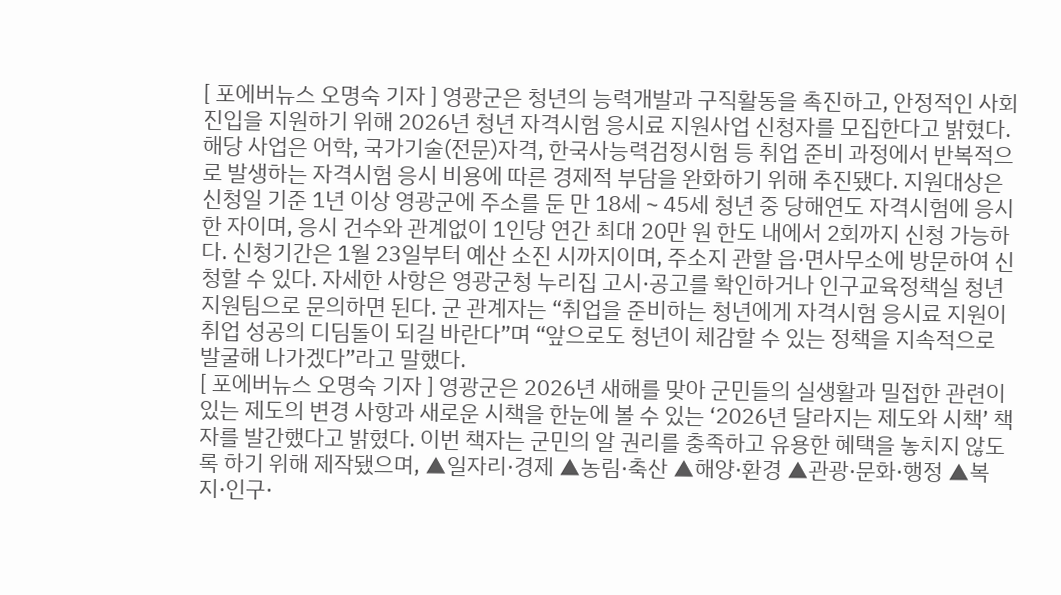[ 포에버뉴스 오명숙 기자 ] 영광군은 청년의 능력개발과 구직활동을 촉진하고, 안정적인 사회 진입을 지원하기 위해 2026년 청년 자격시험 응시료 지원사업 신청자를 모집한다고 밝혔다. 해당 사업은 어학, 국가기술(전문)자격, 한국사능력검정시험 등 취업 준비 과정에서 반복적으로 발생하는 자격시험 응시 비용에 따른 경제적 부담을 완화하기 위해 추진됐다. 지원대상은 신청일 기준 1년 이상 영광군에 주소를 둔 만 18세∼45세 청년 중 당해연도 자격시험에 응시한 자이며, 응시 건수와 관계없이 1인당 연간 최대 20만 원 한도 내에서 2회까지 신청 가능하다. 신청기간은 1월 23일부터 예산 소진 시까지이며, 주소지 관할 읍·면사무소에 방문하여 신청할 수 있다. 자세한 사항은 영광군청 누리집 고시·공고를 확인하거나 인구교육정책실 청년지원팀으로 문의하면 된다. 군 관계자는 “취업을 준비하는 청년에게 자격시험 응시료 지원이 취업 성공의 디딤돌이 되길 바란다”며 “앞으로도 청년이 체감할 수 있는 정책을 지속적으로 발굴해 나가겠다”라고 말했다.
[ 포에버뉴스 오명숙 기자 ] 영광군은 2026년 새해를 맞아 군민들의 실생활과 밀접한 관련이 있는 제도의 변경 사항과 새로운 시책을 한눈에 볼 수 있는 ‘2026년 달라지는 제도와 시책’ 책자를 발간했다고 밝혔다. 이번 책자는 군민의 알 권리를 충족하고 유용한 혜택을 놓치지 않도록 하기 위해 제작됐으며, ▲일자리·경제 ▲농림·축산 ▲해양·환경 ▲관광·문화·행정 ▲복지·인구·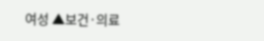여성 ▲보건·의료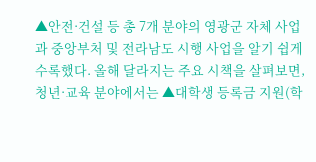▲안전·건설 등 총 7개 분야의 영광군 자체 사업과 중앙부처 및 전라남도 시행 사업을 알기 쉽게 수록했다. 올해 달라지는 주요 시책을 살펴보면, 청년·교육 분야에서는 ▲대학생 등록금 지원(학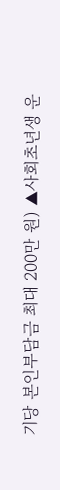기당 본인부담금 최대 200만 원) ▲사회초년생 운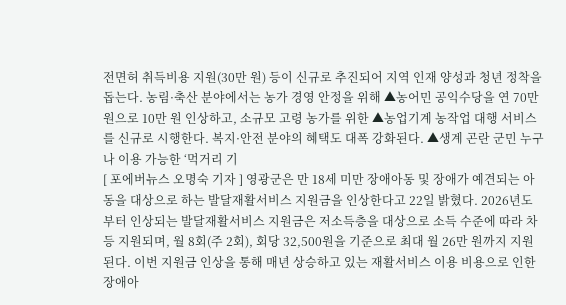전면허 취득비용 지원(30만 원) 등이 신규로 추진되어 지역 인재 양성과 청년 정착을 돕는다. 농림·축산 분야에서는 농가 경영 안정을 위해 ▲농어민 공익수당을 연 70만 원으로 10만 원 인상하고, 소규모 고령 농가를 위한 ▲농업기계 농작업 대행 서비스를 신규로 시행한다. 복지·안전 분야의 혜택도 대폭 강화된다. ▲생계 곤란 군민 누구나 이용 가능한 ‘먹거리 기
[ 포에버뉴스 오명숙 기자 ] 영광군은 만 18세 미만 장애아동 및 장애가 예견되는 아동을 대상으로 하는 발달재활서비스 지원금을 인상한다고 22일 밝혔다. 2026년도부터 인상되는 발달재활서비스 지원금은 저소득층을 대상으로 소득 수준에 따라 차등 지원되며, 월 8회(주 2회), 회당 32,500원을 기준으로 최대 월 26만 원까지 지원된다. 이번 지원금 인상을 통해 매년 상승하고 있는 재활서비스 이용 비용으로 인한 장애아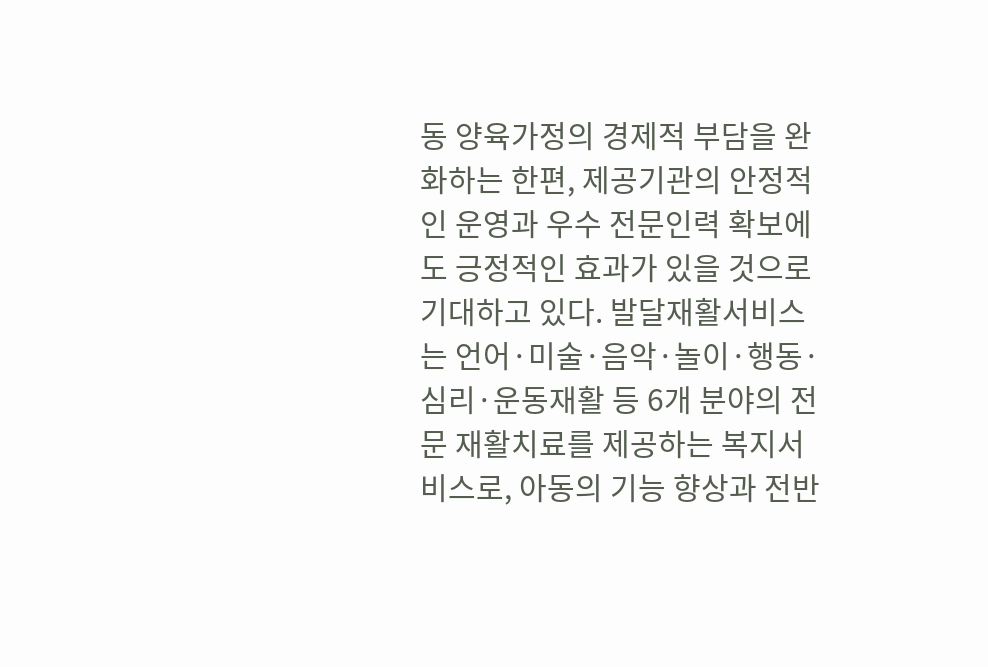동 양육가정의 경제적 부담을 완화하는 한편, 제공기관의 안정적인 운영과 우수 전문인력 확보에도 긍정적인 효과가 있을 것으로 기대하고 있다. 발달재활서비스는 언어·미술·음악·놀이·행동·심리·운동재활 등 6개 분야의 전문 재활치료를 제공하는 복지서비스로, 아동의 기능 향상과 전반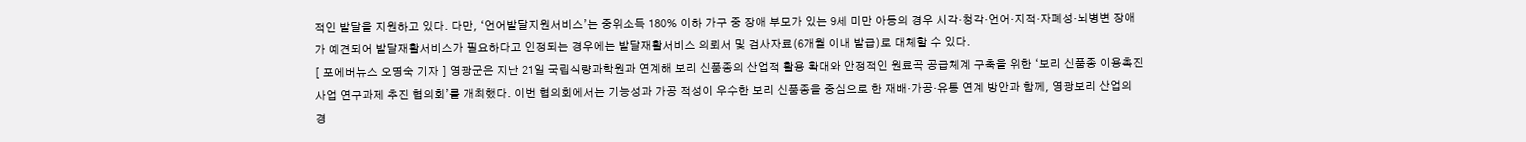적인 발달을 지원하고 있다. 다만, ‘언어발달지원서비스’는 중위소득 180% 이하 가구 중 장애 부모가 있는 9세 미만 아동의 경우 시각·청각·언어·지적·자폐성·뇌병변 장애가 예견되어 발달재활서비스가 필요하다고 인정되는 경우에는 발달재활서비스 의뢰서 및 검사자료(6개월 이내 발급)로 대체할 수 있다.
[ 포에버뉴스 오명숙 기자 ] 영광군은 지난 21일 국립식량과학원과 연계해 보리 신품종의 산업적 활용 확대와 안정적인 원료곡 공급체계 구축을 위한 ‘보리 신품종 이용촉진사업 연구과제 추진 협의회’를 개최했다. 이번 협의회에서는 기능성과 가공 적성이 우수한 보리 신품종을 중심으로 한 재배·가공·유통 연계 방안과 함께, 영광보리 산업의 경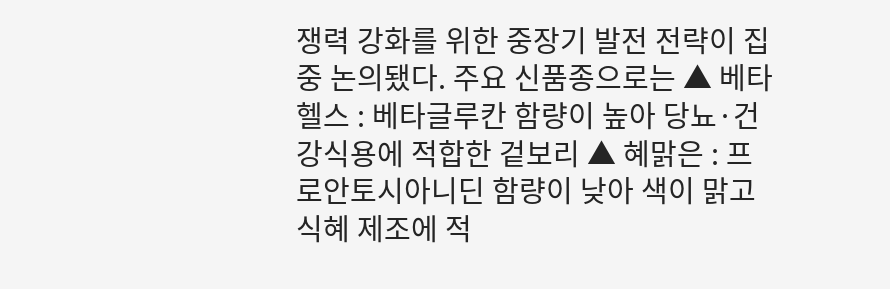쟁력 강화를 위한 중장기 발전 전략이 집중 논의됐다. 주요 신품종으로는 ▲ 베타헬스 : 베타글루칸 함량이 높아 당뇨·건강식용에 적합한 겉보리 ▲ 혜맑은 : 프로안토시아니딘 함량이 낮아 색이 맑고 식혜 제조에 적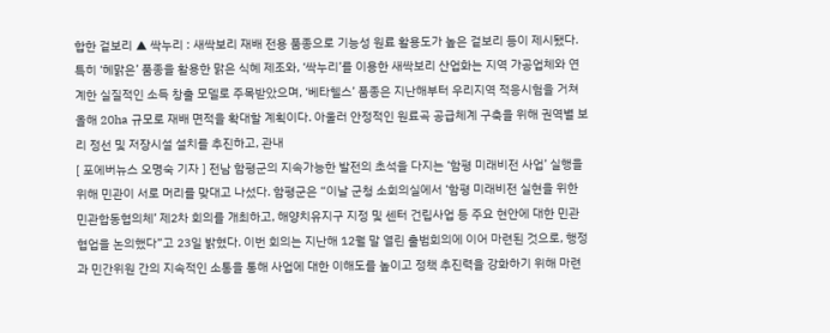합한 겉보리 ▲ 싹누리 : 새싹보리 재배 전용 품종으로 기능성 원료 활용도가 높은 겉보리 등이 제시됐다. 특히 ‘혜맑은’ 품종을 활용한 맑은 식혜 제조와, ‘싹누리’를 이용한 새싹보리 산업화는 지역 가공업체와 연계한 실질적인 소득 창출 모델로 주목받았으며, ‘베타헬스’ 품종은 지난해부터 우리지역 적응시험을 거쳐 올해 20ha 규모로 재배 면적을 확대할 계획이다. 아울러 안정적인 원료곡 공급체계 구축을 위해 권역별 보리 정선 및 저장시설 설치를 추진하고, 관내
[ 포에버뉴스 오명숙 기자 ] 전남 함평군의 지속가능한 발전의 초석을 다지는 ‘함평 미래비전 사업’ 실행을 위해 민관이 서로 머리를 맞대고 나섰다. 함평군은 “이날 군청 소회의실에서 ‘함평 미래비전 실현을 위한 민관합동협의체’ 제2차 회의를 개최하고, 해양치유지구 지정 및 센터 건립사업 등 주요 현안에 대한 민관 협업을 논의했다”고 23일 밝혔다. 이번 회의는 지난해 12월 말 열린 출범회의에 이어 마련된 것으로, 행정과 민간위원 간의 지속적인 소통을 통해 사업에 대한 이해도를 높이고 정책 추진력을 강화하기 위해 마련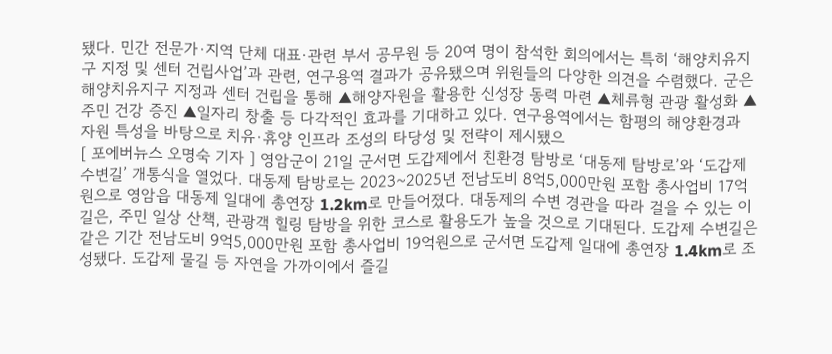됐다. 민간 전문가·지역 단체 대표·관련 부서 공무원 등 20여 명이 참석한 회의에서는 특히 ‘해양치유지구 지정 및 센터 건립사업’과 관련, 연구용역 결과가 공유됐으며 위원들의 다양한 의견을 수렴했다. 군은 해양치유지구 지정과 센터 건립을 통해 ▲해양자원을 활용한 신성장 동력 마련 ▲체류형 관광 활성화 ▲주민 건강 증진 ▲일자리 창출 등 다각적인 효과를 기대하고 있다. 연구용역에서는 함평의 해양환경과 자원 특성을 바탕으로 치유·휴양 인프라 조성의 타당성 및 전략이 제시됐으
[ 포에버뉴스 오명숙 기자 ] 영암군이 21일 군서면 도갑제에서 친환경 탐방로 ‘대동제 탐방로’와 ‘도갑제 수변길’ 개통식을 열었다. 대동제 탐방로는 2023~2025년 전남도비 8억5,000만원 포함 총사업비 17억원으로 영암읍 대동제 일대에 총연장 1.2km로 만들어졌다. 대동제의 수변 경관을 따라 걸을 수 있는 이 길은, 주민 일상 산책, 관광객 힐링 탐방을 위한 코스로 활용도가 높을 것으로 기대된다. 도갑제 수변길은 같은 기간 전남도비 9억5,000만원 포함 총사업비 19억원으로 군서면 도갑제 일대에 총연장 1.4km로 조성됐다. 도갑제 물길 등 자연을 가까이에서 즐길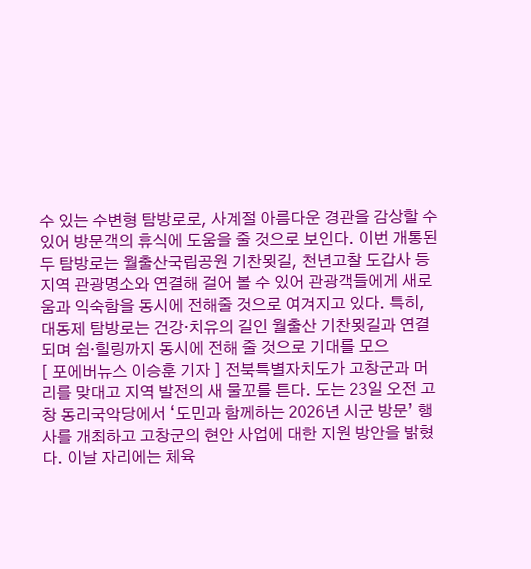수 있는 수변형 탐방로로, 사계절 아름다운 경관을 감상할 수 있어 방문객의 휴식에 도움을 줄 것으로 보인다. 이번 개통된 두 탐방로는 월출산국립공원 기찬묏길, 천년고찰 도갑사 등 지역 관광명소와 연결해 걸어 볼 수 있어 관광객들에게 새로움과 익숙함을 동시에 전해줄 것으로 여겨지고 있다. 특히, 대동제 탐방로는 건강·치유의 길인 월출산 기찬묏길과 연결되며 쉼·힐링까지 동시에 전해 줄 것으로 기대를 모으
[ 포에버뉴스 이승훈 기자 ] 전북특별자치도가 고창군과 머리를 맞대고 지역 발전의 새 물꼬를 튼다. 도는 23일 오전 고창 동리국악당에서 ‘도민과 함께하는 2026년 시군 방문’ 행사를 개최하고 고창군의 현안 사업에 대한 지원 방안을 밝혔다. 이날 자리에는 체육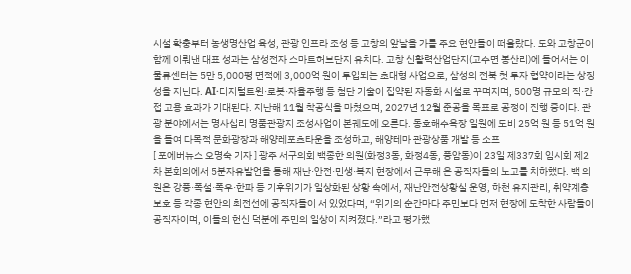시설 확충부터 농생명산업 육성, 관광 인프라 조성 등 고창의 앞날을 가를 주요 현안들이 떠올랐다. 도와 고창군이 함께 이뤄낸 대표 성과는 삼성전자 스마트허브단지 유치다. 고창 신활력산업단지(고수면 봉산리)에 들어서는 이 물류센터는 5만 5,000평 면적에 3,000억 원이 투입되는 초대형 사업으로, 삼성의 전북 첫 투자 협약이라는 상징성을 지닌다. AI·디지털트윈·로봇·자율주행 등 첨단 기술이 집약된 자동화 시설로 꾸며지며, 500명 규모의 직·간접 고용 효과가 기대된다. 지난해 11월 착공식을 마쳤으며, 2027년 12월 준공을 목표로 공정이 진행 중이다. 관광 분야에서는 명사십리 명품관광지 조성사업이 본궤도에 오른다. 동호해수욕장 일원에 도비 25억 원 등 51억 원을 들여 다목적 문화광장과 해양레포츠타운을 조성하고, 해양테마 관광상품 개발 등 소프
[ 포에버뉴스 오명숙 기자 ] 광주 서구의회 백종한 의원(화정3동, 화정4동, 풍암동)이 23일 제337회 임시회 제2차 본회의에서 5분자유발언을 통해 재난·안전·민생·복지 현장에서 근무해 온 공직자들의 노고를 치하했다. 백 의원은 강풍·폭설·폭우·한파 등 기후위기가 일상화된 상황 속에서, 재난안전상황실 운영, 하천 유지관리, 취약계층 보호 등 각종 현안의 최전선에 공직자들이 서 있었다며, “위기의 순간마다 주민보다 먼저 현장에 도착한 사람들이 공직자이며, 이들의 헌신 덕분에 주민의 일상이 지켜졌다.”라고 평가했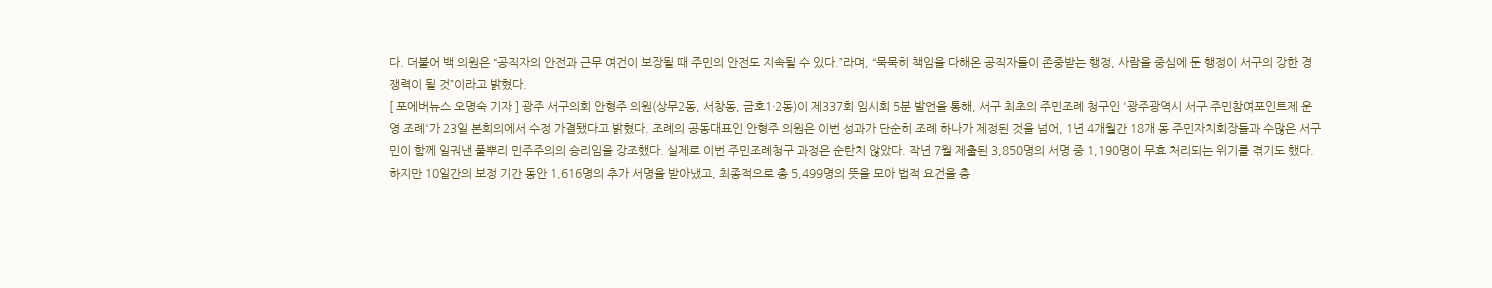다. 더불어 백 의원은 “공직자의 안전과 근무 여건이 보장될 때 주민의 안전도 지속될 수 있다.”라며, “묵묵히 책임을 다해온 공직자들이 존중받는 행정, 사람을 중심에 둔 행정이 서구의 강한 경쟁력이 될 것”이라고 밝혔다.
[ 포에버뉴스 오명숙 기자 ] 광주 서구의회 안형주 의원(상무2동, 서창동, 금호1·2동)이 제337회 임시회 5분 발언을 통해, 서구 최초의 주민조례 청구인 '광주광역시 서구 주민참여포인트제 운영 조례'가 23일 본회의에서 수정 가결됐다고 밝혔다. 조례의 공동대표인 안형주 의원은 이번 성과가 단순히 조례 하나가 제정된 것을 넘어, 1년 4개월간 18개 동 주민자치회장들과 수많은 서구민이 함께 일궈낸 풀뿌리 민주주의의 승리임을 강조했다. 실제로 이번 주민조례청구 과정은 순탄치 않았다. 작년 7월 제출된 3,850명의 서명 중 1,190명이 무효 처리되는 위기를 겪기도 했다. 하지만 10일간의 보정 기간 동안 1,616명의 추가 서명을 받아냈고, 최종적으로 총 5,499명의 뜻을 모아 법적 요건을 충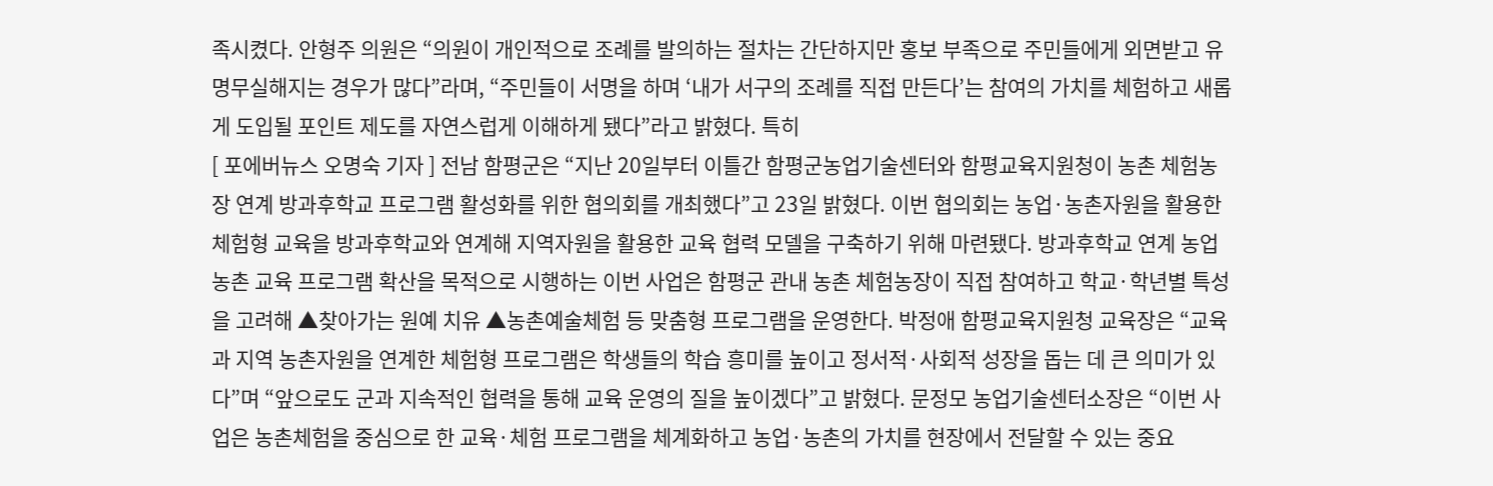족시켰다. 안형주 의원은 “의원이 개인적으로 조례를 발의하는 절차는 간단하지만 홍보 부족으로 주민들에게 외면받고 유명무실해지는 경우가 많다”라며, “주민들이 서명을 하며 ‘내가 서구의 조례를 직접 만든다’는 참여의 가치를 체험하고 새롭게 도입될 포인트 제도를 자연스럽게 이해하게 됐다”라고 밝혔다. 특히
[ 포에버뉴스 오명숙 기자 ] 전남 함평군은 “지난 20일부터 이틀간 함평군농업기술센터와 함평교육지원청이 농촌 체험농장 연계 방과후학교 프로그램 활성화를 위한 협의회를 개최했다”고 23일 밝혔다. 이번 협의회는 농업·농촌자원을 활용한 체험형 교육을 방과후학교와 연계해 지역자원을 활용한 교육 협력 모델을 구축하기 위해 마련됐다. 방과후학교 연계 농업농촌 교육 프로그램 확산을 목적으로 시행하는 이번 사업은 함평군 관내 농촌 체험농장이 직접 참여하고 학교·학년별 특성을 고려해 ▲찾아가는 원예 치유 ▲농촌예술체험 등 맞춤형 프로그램을 운영한다. 박정애 함평교육지원청 교육장은 “교육과 지역 농촌자원을 연계한 체험형 프로그램은 학생들의 학습 흥미를 높이고 정서적·사회적 성장을 돕는 데 큰 의미가 있다”며 “앞으로도 군과 지속적인 협력을 통해 교육 운영의 질을 높이겠다”고 밝혔다. 문정모 농업기술센터소장은 “이번 사업은 농촌체험을 중심으로 한 교육·체험 프로그램을 체계화하고 농업·농촌의 가치를 현장에서 전달할 수 있는 중요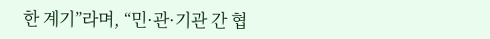한 계기”라며, “민·관·기관 간 협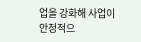업을 강화해 사업이 안정적으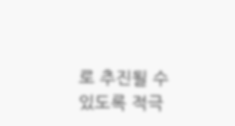로 추진될 수 있도록 적극